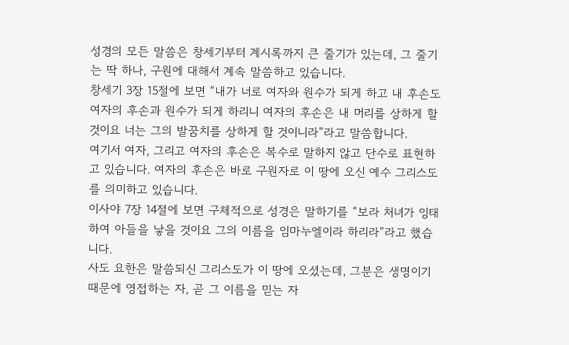성경의 모든 말씀은 창세기부터 계시록까지 큰 줄기가 있는데, 그 줄기는 딱 하나, 구원에 대해서 계속 말씀하고 있습니다.
창세기 3장 15절에 보면 “내가 너로 여자와 원수가 되게 하고 내 후손도 여자의 후손과 원수가 되게 하리니 여자의 후손은 내 머리를 상하게 할 것이요 너는 그의 발꿈치를 상하게 할 것이니라”라고 말씀합니다.
여기서 여자, 그리고 여자의 후손은 복수로 말하지 않고 단수로 표현하고 있습니다. 여자의 후손은 바로 구원자로 이 땅에 오신 예수 그리스도를 의미하고 있습니다.
이사야 7장 14절에 보면 구체적으로 성경은 말하기를 “보라 처녀가 잉태하여 아들을 낳을 것이요 그의 이름을 임마누엘이라 하리라”라고 했습니다.
사도 요한은 말씀되신 그리스도가 이 땅에 오셨는데, 그분은 생명이기 때문에 영접하는 자, 곧 그 이름을 믿는 자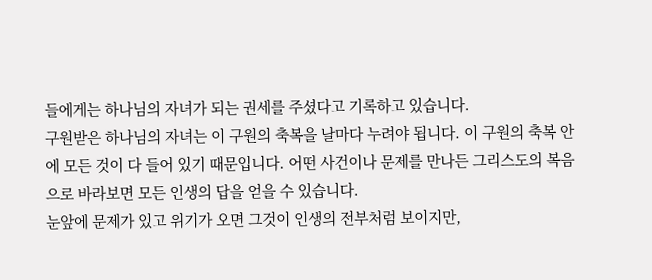들에게는 하나님의 자녀가 되는 권세를 주셨다고 기록하고 있습니다.
구원받은 하나님의 자녀는 이 구원의 축복을 날마다 누려야 됩니다. 이 구원의 축복 안에 모든 것이 다 들어 있기 때문입니다. 어떤 사건이나 문제를 만나든 그리스도의 복음으로 바라보면 모든 인생의 답을 얻을 수 있습니다.
눈앞에 문제가 있고 위기가 오면 그것이 인생의 전부처럼 보이지만,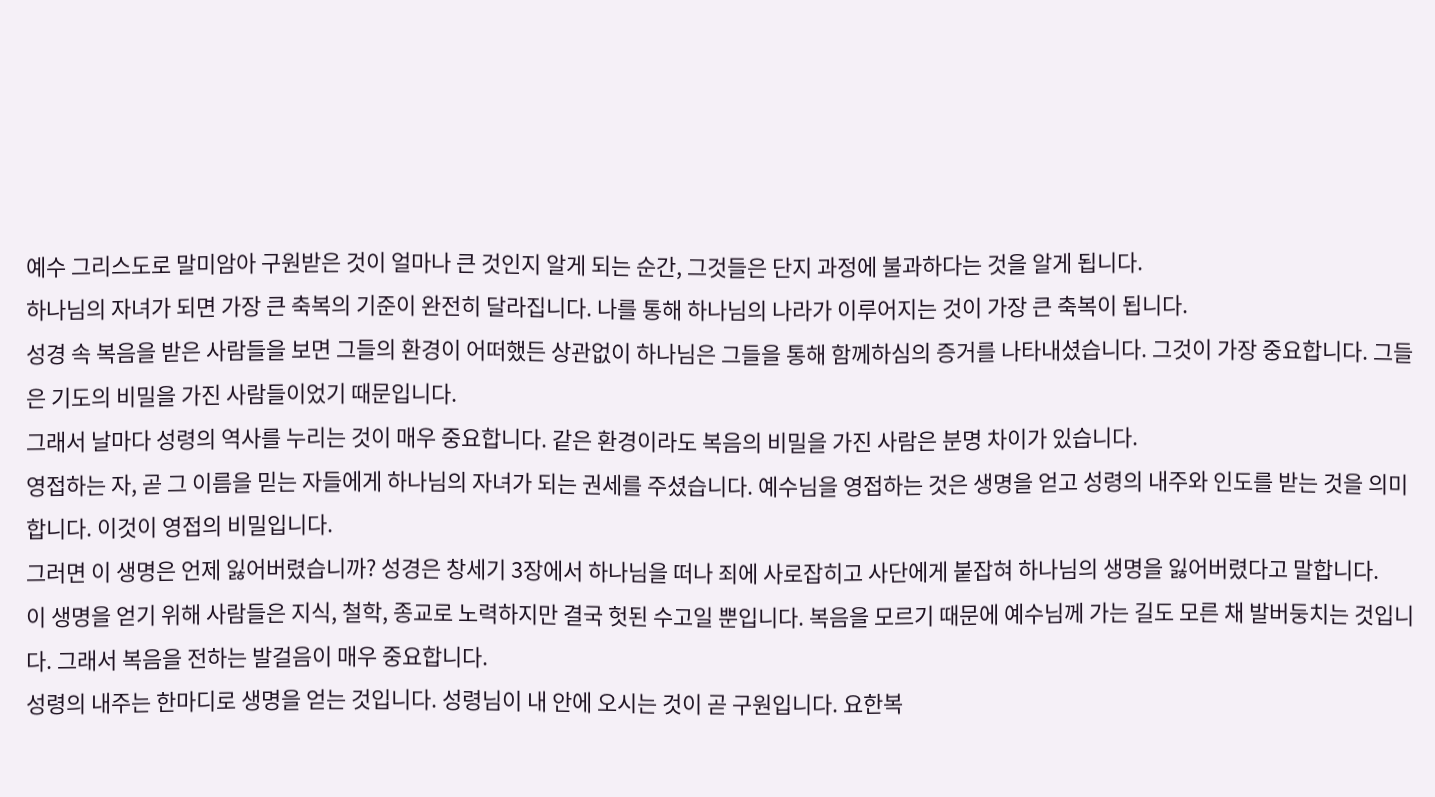예수 그리스도로 말미암아 구원받은 것이 얼마나 큰 것인지 알게 되는 순간, 그것들은 단지 과정에 불과하다는 것을 알게 됩니다.
하나님의 자녀가 되면 가장 큰 축복의 기준이 완전히 달라집니다. 나를 통해 하나님의 나라가 이루어지는 것이 가장 큰 축복이 됩니다.
성경 속 복음을 받은 사람들을 보면 그들의 환경이 어떠했든 상관없이 하나님은 그들을 통해 함께하심의 증거를 나타내셨습니다. 그것이 가장 중요합니다. 그들은 기도의 비밀을 가진 사람들이었기 때문입니다.
그래서 날마다 성령의 역사를 누리는 것이 매우 중요합니다. 같은 환경이라도 복음의 비밀을 가진 사람은 분명 차이가 있습니다.
영접하는 자, 곧 그 이름을 믿는 자들에게 하나님의 자녀가 되는 권세를 주셨습니다. 예수님을 영접하는 것은 생명을 얻고 성령의 내주와 인도를 받는 것을 의미합니다. 이것이 영접의 비밀입니다.
그러면 이 생명은 언제 잃어버렸습니까? 성경은 창세기 3장에서 하나님을 떠나 죄에 사로잡히고 사단에게 붙잡혀 하나님의 생명을 잃어버렸다고 말합니다.
이 생명을 얻기 위해 사람들은 지식, 철학, 종교로 노력하지만 결국 헛된 수고일 뿐입니다. 복음을 모르기 때문에 예수님께 가는 길도 모른 채 발버둥치는 것입니다. 그래서 복음을 전하는 발걸음이 매우 중요합니다.
성령의 내주는 한마디로 생명을 얻는 것입니다. 성령님이 내 안에 오시는 것이 곧 구원입니다. 요한복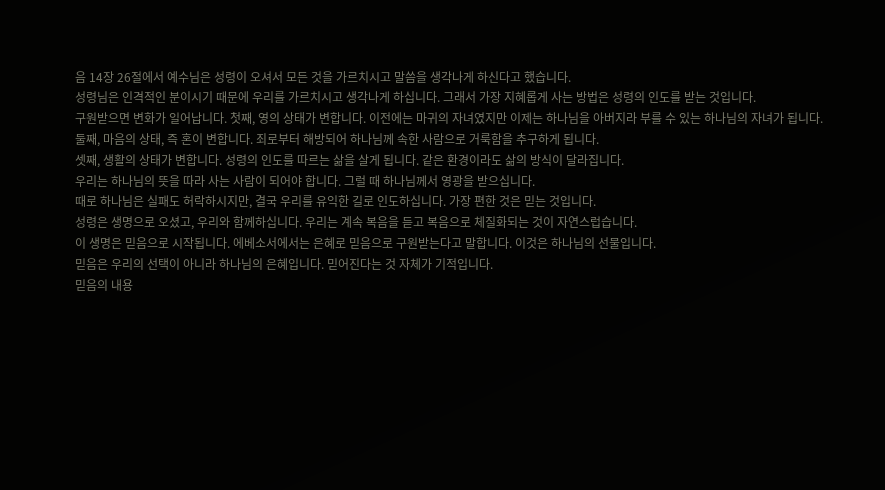음 14장 26절에서 예수님은 성령이 오셔서 모든 것을 가르치시고 말씀을 생각나게 하신다고 했습니다.
성령님은 인격적인 분이시기 때문에 우리를 가르치시고 생각나게 하십니다. 그래서 가장 지혜롭게 사는 방법은 성령의 인도를 받는 것입니다.
구원받으면 변화가 일어납니다. 첫째, 영의 상태가 변합니다. 이전에는 마귀의 자녀였지만 이제는 하나님을 아버지라 부를 수 있는 하나님의 자녀가 됩니다.
둘째, 마음의 상태, 즉 혼이 변합니다. 죄로부터 해방되어 하나님께 속한 사람으로 거룩함을 추구하게 됩니다.
셋째, 생활의 상태가 변합니다. 성령의 인도를 따르는 삶을 살게 됩니다. 같은 환경이라도 삶의 방식이 달라집니다.
우리는 하나님의 뜻을 따라 사는 사람이 되어야 합니다. 그럴 때 하나님께서 영광을 받으십니다.
때로 하나님은 실패도 허락하시지만, 결국 우리를 유익한 길로 인도하십니다. 가장 편한 것은 믿는 것입니다.
성령은 생명으로 오셨고, 우리와 함께하십니다. 우리는 계속 복음을 듣고 복음으로 체질화되는 것이 자연스럽습니다.
이 생명은 믿음으로 시작됩니다. 에베소서에서는 은혜로 믿음으로 구원받는다고 말합니다. 이것은 하나님의 선물입니다.
믿음은 우리의 선택이 아니라 하나님의 은혜입니다. 믿어진다는 것 자체가 기적입니다.
믿음의 내용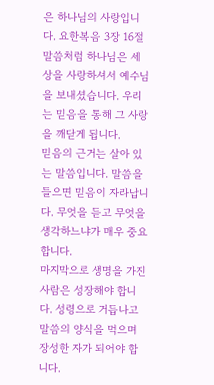은 하나님의 사랑입니다. 요한복음 3장 16절 말씀처럼 하나님은 세상을 사랑하셔서 예수님을 보내셨습니다. 우리는 믿음을 통해 그 사랑을 깨닫게 됩니다.
믿음의 근거는 살아 있는 말씀입니다. 말씀을 들으면 믿음이 자라납니다. 무엇을 듣고 무엇을 생각하느냐가 매우 중요합니다.
마지막으로 생명을 가진 사람은 성장해야 합니다. 성령으로 거듭나고 말씀의 양식을 먹으며 장성한 자가 되어야 합니다.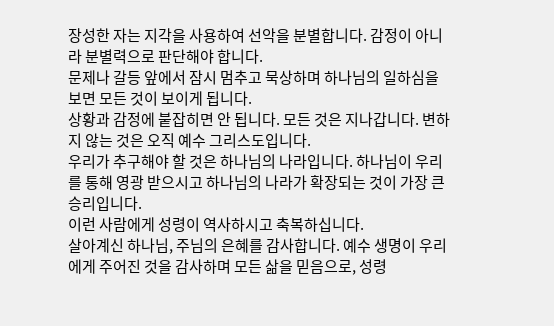장성한 자는 지각을 사용하여 선악을 분별합니다. 감정이 아니라 분별력으로 판단해야 합니다.
문제나 갈등 앞에서 잠시 멈추고 묵상하며 하나님의 일하심을 보면 모든 것이 보이게 됩니다.
상황과 감정에 붙잡히면 안 됩니다. 모든 것은 지나갑니다. 변하지 않는 것은 오직 예수 그리스도입니다.
우리가 추구해야 할 것은 하나님의 나라입니다. 하나님이 우리를 통해 영광 받으시고 하나님의 나라가 확장되는 것이 가장 큰 승리입니다.
이런 사람에게 성령이 역사하시고 축복하십니다.
살아계신 하나님, 주님의 은혜를 감사합니다. 예수 생명이 우리에게 주어진 것을 감사하며 모든 삶을 믿음으로, 성령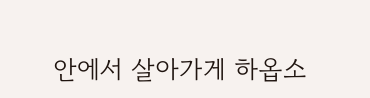안에서 살아가게 하옵소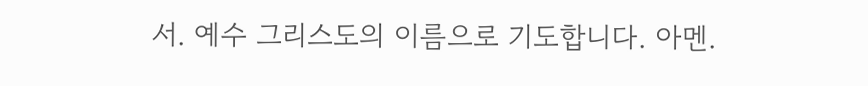서. 예수 그리스도의 이름으로 기도합니다. 아멘.